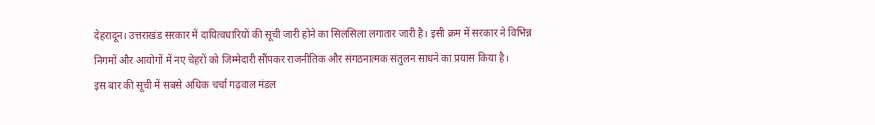देहरादून। उत्तराखंड सरकार में दायित्वधारियों की सूची जारी होने का सिलसिला लगातार जारी है। इसी क्रम में सरकार ने विभिन्न निगमों और आयोगों में नए चेहरों को जिम्मेदारी सौंपकर राजनीतिक और संगठनात्मक संतुलन साधने का प्रयास किया है।
इस बार की सूची में सबसे अधिक चर्चा गढ़वाल मंडल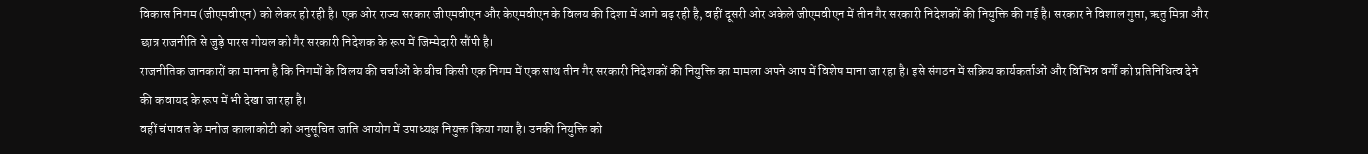विकास निगम (जीएमवीएन) को लेकर हो रही है। एक ओर राज्य सरकार जीएमवीएन और केएमवीएन के विलय की दिशा में आगे बढ़ रही है, वहीं दूसरी ओर अकेले जीएमवीएन में तीन गैर सरकारी निदेशकों की नियुक्ति की गई है। सरकार ने विशाल गुप्ता, ऋतु मित्रा और छात्र राजनीति से जुड़े पारस गोयल को गैर सरकारी निदेशक के रूप में जिम्मेदारी सौंपी है।
राजनीतिक जानकारों का मानना है कि निगमों के विलय की चर्चाओं के बीच किसी एक निगम में एक साथ तीन गैर सरकारी निदेशकों की नियुक्ति का मामला अपने आप में विशेष माना जा रहा है। इसे संगठन में सक्रिय कार्यकर्ताओं और विभिन्न वर्गों को प्रतिनिधित्व देने की कवायद के रूप में भी देखा जा रहा है।
वहीं चंपावत के मनोज कालाकोटी को अनुसूचित जाति आयोग में उपाध्यक्ष नियुक्त किया गया है। उनकी नियुक्ति को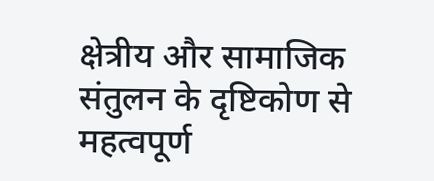क्षेत्रीय और सामाजिक संतुलन के दृष्टिकोण से महत्वपूर्ण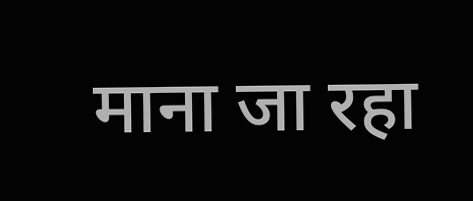माना जा रहा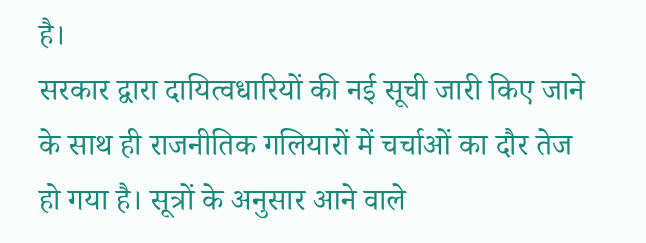है।
सरकार द्वारा दायित्वधारियों की नई सूची जारी किए जाने के साथ ही राजनीतिक गलियारों में चर्चाओं का दौर तेज हो गया है। सूत्रों के अनुसार आने वाले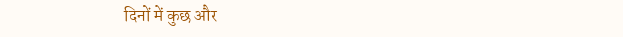दिनों में कुछ और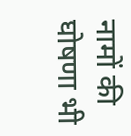नामों की घोषणा भी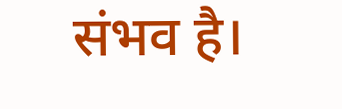संभव है।